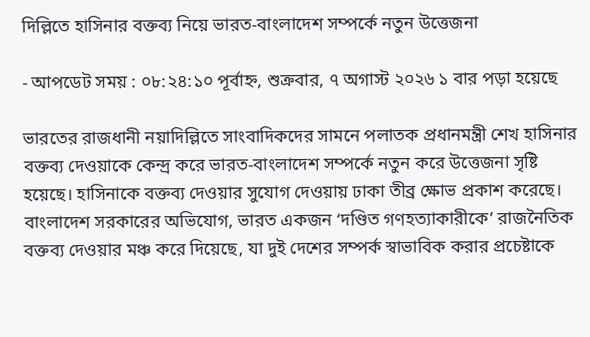দিল্লিতে হাসিনার বক্তব্য নিয়ে ভারত-বাংলাদেশ সম্পর্কে নতুন উত্তেজনা

- আপডেট সময় : ০৮:২৪:১০ পূর্বাহ্ন, শুক্রবার, ৭ অগাস্ট ২০২৬ ১ বার পড়া হয়েছে

ভারতের রাজধানী নয়াদিল্লিতে সাংবাদিকদের সামনে পলাতক প্রধানমন্ত্রী শেখ হাসিনার বক্তব্য দেওয়াকে কেন্দ্র করে ভারত-বাংলাদেশ সম্পর্কে নতুন করে উত্তেজনা সৃষ্টি হয়েছে। হাসিনাকে বক্তব্য দেওয়ার সুযোগ দেওয়ায় ঢাকা তীব্র ক্ষোভ প্রকাশ করেছে। বাংলাদেশ সরকারের অভিযোগ, ভারত একজন ‘দণ্ডিত গণহত্যাকারীকে’ রাজনৈতিক বক্তব্য দেওয়ার মঞ্চ করে দিয়েছে, যা দুই দেশের সম্পর্ক স্বাভাবিক করার প্রচেষ্টাকে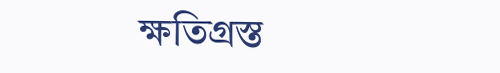ক্ষতিগ্রস্ত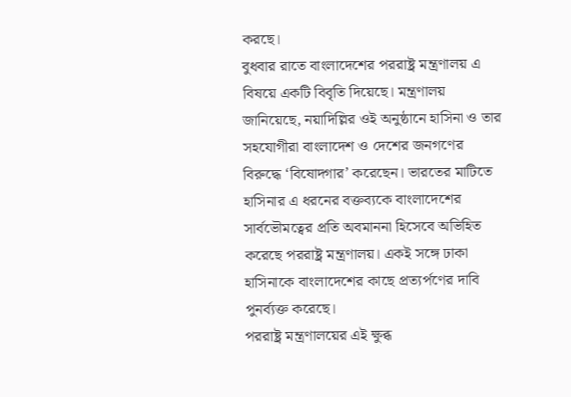করছে।
বুধবার রাতে বাংলাদেশের পররাষ্ট্র মন্ত্রণালয় এ বিষয়ে একটি বিবৃতি দিয়েছে। মন্ত্রণালয় জানিয়েছে, নয়াদিল্লির ওই অনুষ্ঠানে হাসিনা ও তার সহযোগীরা বাংলাদেশ ও দেশের জনগণের বিরুদ্ধে ‘বিষোদ্গার’ করেছেন। ভারতের মাটিতে হাসিনার এ ধরনের বক্তব্যকে বাংলাদেশের সার্বভৌমত্বের প্রতি অবমাননা হিসেবে অভিহিত করেছে পররাষ্ট্র মন্ত্রণালয়। একই সঙ্গে ঢাকা হাসিনাকে বাংলাদেশের কাছে প্রত্যর্পণের দাবি পুনর্ব্যক্ত করেছে।
পররাষ্ট্র মন্ত্রণালয়ের এই ক্ষুব্ধ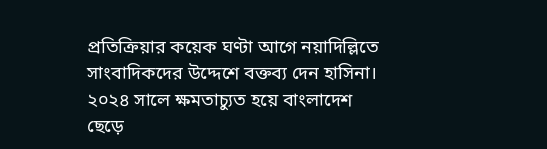প্রতিক্রিয়ার কয়েক ঘণ্টা আগে নয়াদিল্লিতে সাংবাদিকদের উদ্দেশে বক্তব্য দেন হাসিনা। ২০২৪ সালে ক্ষমতাচ্যুত হয়ে বাংলাদেশ ছেড়ে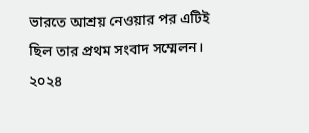ভারতে আশ্রয় নেওয়ার পর এটিই ছিল তার প্রথম সংবাদ সম্মেলন। ২০২৪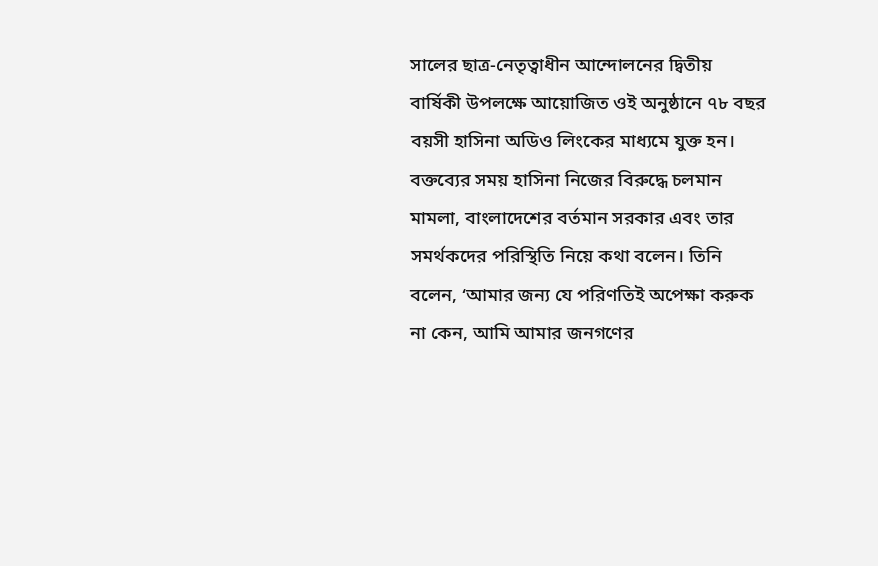সালের ছাত্র-নেতৃত্বাধীন আন্দোলনের দ্বিতীয় বার্ষিকী উপলক্ষে আয়োজিত ওই অনুষ্ঠানে ৭৮ বছর বয়সী হাসিনা অডিও লিংকের মাধ্যমে যুক্ত হন।
বক্তব্যের সময় হাসিনা নিজের বিরুদ্ধে চলমান মামলা, বাংলাদেশের বর্তমান সরকার এবং তার সমর্থকদের পরিস্থিতি নিয়ে কথা বলেন। তিনি বলেন, ‘আমার জন্য যে পরিণতিই অপেক্ষা করুক না কেন, আমি আমার জনগণের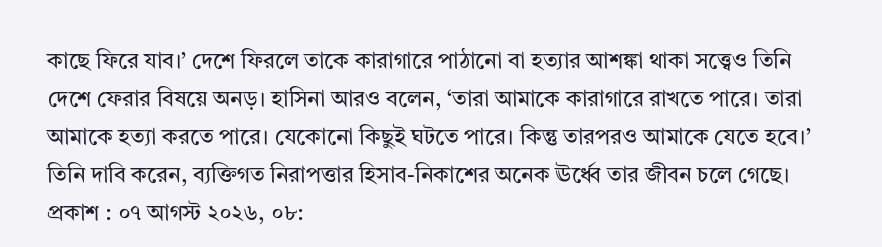কাছে ফিরে যাব।’ দেশে ফিরলে তাকে কারাগারে পাঠানো বা হত্যার আশঙ্কা থাকা সত্ত্বেও তিনি দেশে ফেরার বিষয়ে অনড়। হাসিনা আরও বলেন, ‘তারা আমাকে কারাগারে রাখতে পারে। তারা আমাকে হত্যা করতে পারে। যেকোনো কিছুই ঘটতে পারে। কিন্তু তারপরও আমাকে যেতে হবে।’ তিনি দাবি করেন, ব্যক্তিগত নিরাপত্তার হিসাব-নিকাশের অনেক ঊর্ধ্বে তার জীবন চলে গেছে।
প্রকাশ : ০৭ আগস্ট ২০২৬, ০৮: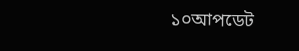১০আপডেট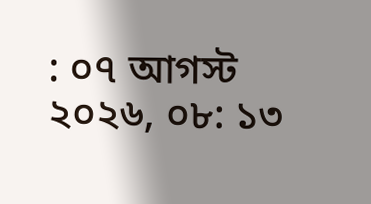: ০৭ আগস্ট ২০২৬, ০৮: ১৩